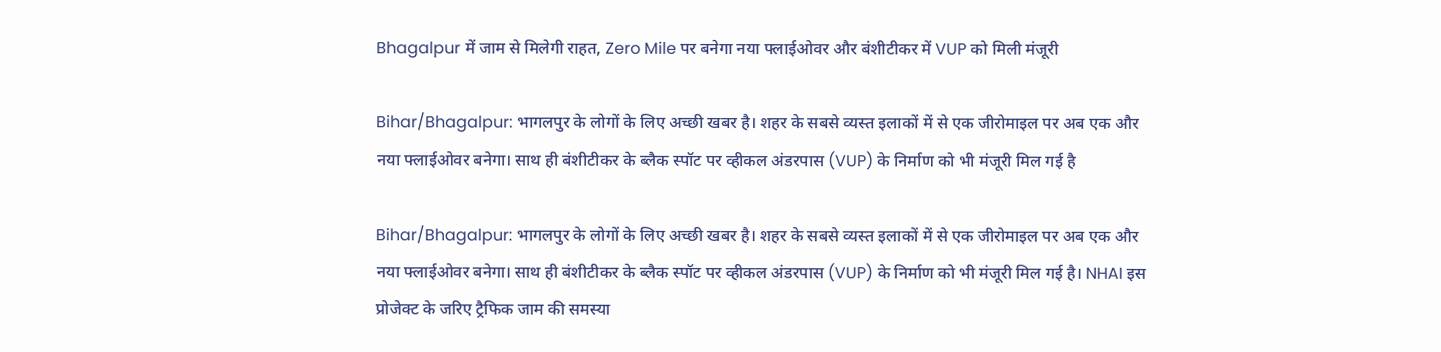Bhagalpur में जाम से मिलेगी राहत, Zero Mile पर बनेगा नया फ्लाईओवर और बंशीटीकर में VUP को मिली मंजूरी

Bihar/Bhagalpur: भागलपुर के लोगों के लिए अच्छी खबर है। शहर के सबसे व्यस्त इलाकों में से एक जीरोमाइल पर अब एक और नया फ्लाईओवर बनेगा। साथ ही बंशीटीकर के ब्लैक स्पॉट पर व्हीकल अंडरपास (VUP) के निर्माण को भी मंजूरी मिल गई है

Bihar/Bhagalpur: भागलपुर के लोगों के लिए अच्छी खबर है। शहर के सबसे व्यस्त इलाकों में से एक जीरोमाइल पर अब एक और नया फ्लाईओवर बनेगा। साथ ही बंशीटीकर के ब्लैक स्पॉट पर व्हीकल अंडरपास (VUP) के निर्माण को भी मंजूरी मिल गई है। NHAI इस प्रोजेक्ट के जरिए ट्रैफिक जाम की समस्या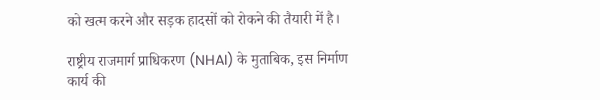को खत्म करने और सड़क हादसों को रोकने की तैयारी में है।

राष्ट्रीय राजमार्ग प्राधिकरण (NHAI) के मुताबिक, इस निर्माण कार्य की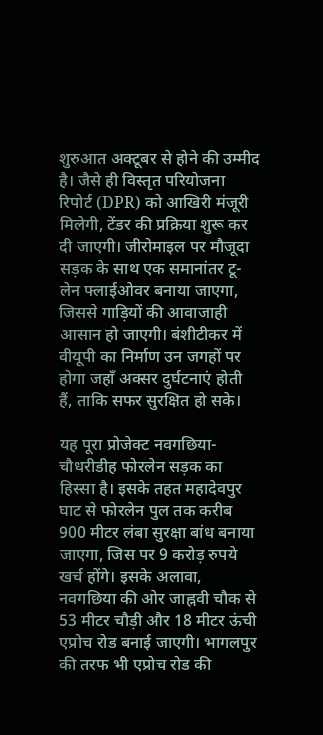शुरुआत अक्टूबर से होने की उम्मीद है। जैसे ही विस्तृत परियोजना रिपोर्ट (DPR) को आखिरी मंजूरी मिलेगी, टेंडर की प्रक्रिया शुरू कर दी जाएगी। जीरोमाइल पर मौजूदा सड़क के साथ एक समानांतर टू-लेन फ्लाईओवर बनाया जाएगा, जिससे गाड़ियों की आवाजाही आसान हो जाएगी। बंशीटीकर में वीयूपी का निर्माण उन जगहों पर होगा जहाँ अक्सर दुर्घटनाएं होती हैं, ताकि सफर सुरक्षित हो सके।

यह पूरा प्रोजेक्ट नवगछिया-चौधरीडीह फोरलेन सड़क का हिस्सा है। इसके तहत महादेवपुर घाट से फोरलेन पुल तक करीब 900 मीटर लंबा सुरक्षा बांध बनाया जाएगा, जिस पर 9 करोड़ रुपये खर्च होंगे। इसके अलावा, नवगछिया की ओर जाह्नवी चौक से 53 मीटर चौड़ी और 18 मीटर ऊंची एप्रोच रोड बनाई जाएगी। भागलपुर की तरफ भी एप्रोच रोड की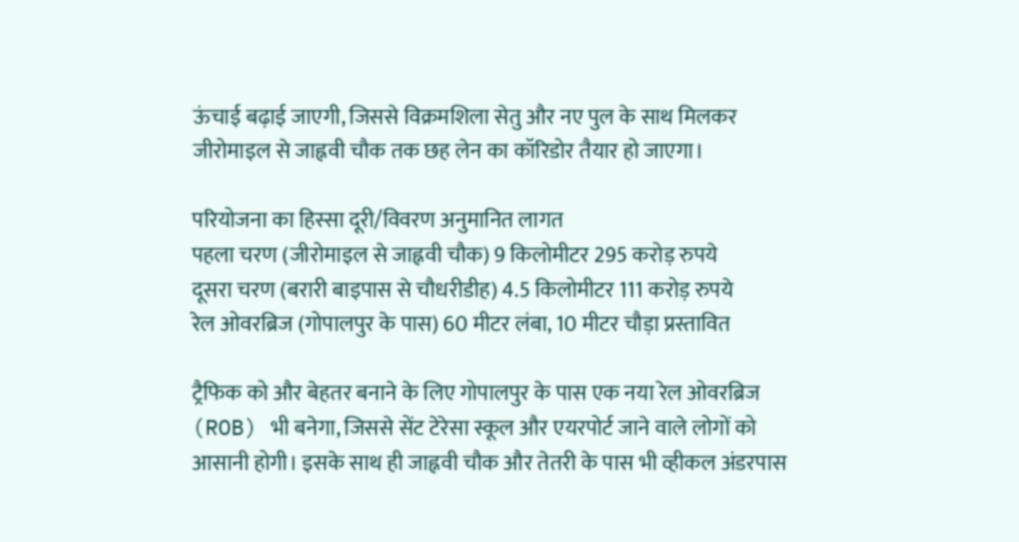ऊंचाई बढ़ाई जाएगी, जिससे विक्रमशिला सेतु और नए पुल के साथ मिलकर जीरोमाइल से जाह्नवी चौक तक छह लेन का कॉरिडोर तैयार हो जाएगा।

परियोजना का हिस्सा दूरी/विवरण अनुमानित लागत
पहला चरण (जीरोमाइल से जाह्नवी चौक) 9 किलोमीटर 295 करोड़ रुपये
दूसरा चरण (बरारी बाइपास से चौधरीडीह) 4.5 किलोमीटर 111 करोड़ रुपये
रेल ओवरब्रिज (गोपालपुर के पास) 60 मीटर लंबा, 10 मीटर चौड़ा प्रस्तावित

ट्रैफिक को और बेहतर बनाने के लिए गोपालपुर के पास एक नया रेल ओवरब्रिज (ROB) भी बनेगा, जिससे सेंट टेरेसा स्कूल और एयरपोर्ट जाने वाले लोगों को आसानी होगी। इसके साथ ही जाह्नवी चौक और तेतरी के पास भी व्हीकल अंडरपास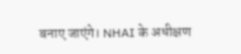बनाए जाएंगे। NHAI के अधीक्षण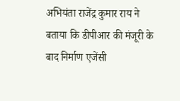अभियंता राजेंद्र कुमार राय ने बताया कि डीपीआर की मंजूरी के बाद निर्माण एजेंसी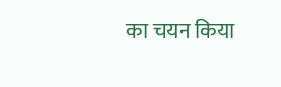का चयन किया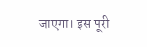जाएगा। इस पूरी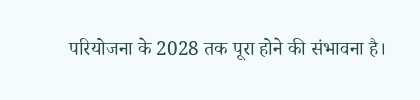परियोजना के 2028 तक पूरा होने की संभावना है।